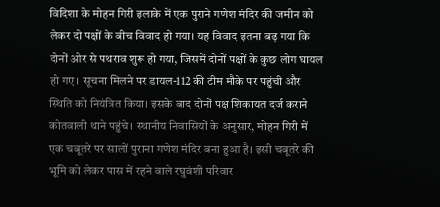विदिशा के मोहन गिरी इलाके में एक पुराने गणेश मंदिर की जमीन को लेकर दो पक्षों के बीच विवाद हो गया। यह विवाद इतना बढ़ गया कि दोनों ओर से पथराव शुरू हो गया, जिसमें दोनों पक्षों के कुछ लोग घायल हो गए। सूचना मिलने पर डायल-112 की टीम मौके पर पहुंची और स्थिति को नियंत्रित किया। इसके बाद दोनों पक्ष शिकायत दर्ज कराने कोतवाली थाने पहुंचे। स्थानीय निवासियों के अनुसार, मोहन गिरी में एक चबूतरे पर सालों पुराना गणेश मंदिर बना हुआ है। इसी चबूतरे की भूमि को लेकर पास में रहने वाले रघुवंशी परिवार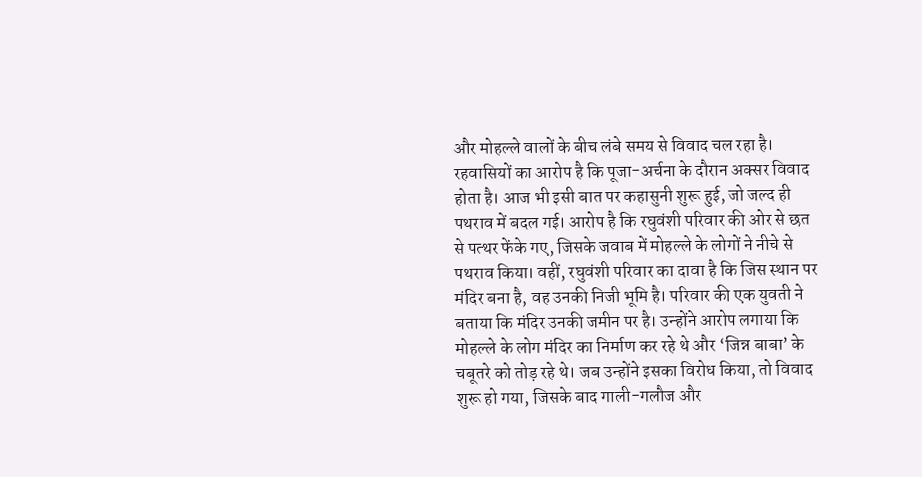और मोहल्ले वालों के बीच लंबे समय से विवाद चल रहा है। रहवासियों का आरोप है कि पूजा-अर्चना के दौरान अक्सर विवाद होता है। आज भी इसी बात पर कहासुनी शुरू हुई, जो जल्द ही पथराव में बदल गई। आरोप है कि रघुवंशी परिवार की ओर से छत से पत्थर फेंके गए, जिसके जवाब में मोहल्ले के लोगों ने नीचे से पथराव किया। वहीं, रघुवंशी परिवार का दावा है कि जिस स्थान पर मंदिर बना है, वह उनकी निजी भूमि है। परिवार की एक युवती ने बताया कि मंदिर उनकी जमीन पर है। उन्होंने आरोप लगाया कि मोहल्ले के लोग मंदिर का निर्माण कर रहे थे और ‘जिन्न बाबा’ के चबूतरे को तोड़ रहे थे। जब उन्होंने इसका विरोध किया, तो विवाद शुरू हो गया, जिसके बाद गाली-गलौज और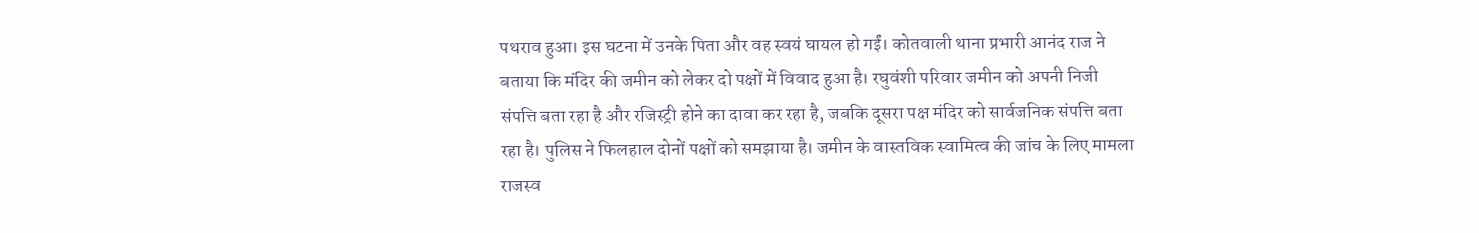पथराव हुआ। इस घटना में उनके पिता और वह स्वयं घायल हो गईं। कोतवाली थाना प्रभारी आनंद राज ने बताया कि मंदिर की जमीन को लेकर दो पक्षों में विवाद हुआ है। रघुवंशी परिवार जमीन को अपनी निजी संपत्ति बता रहा है और रजिस्ट्री होने का दावा कर रहा है, जबकि दूसरा पक्ष मंदिर को सार्वजनिक संपत्ति बता रहा है। पुलिस ने फिलहाल दोनों पक्षों को समझाया है। जमीन के वास्तविक स्वामित्व की जांच के लिए मामला राजस्व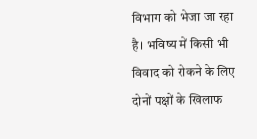विभाग को भेजा जा रहा है। भविष्य में किसी भी विवाद को रोकने के लिए दोनों पक्षों के खिलाफ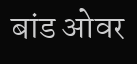बांड ओवर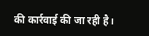की कार्रवाई की जा रही है।